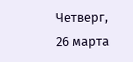Четверг, 26 марта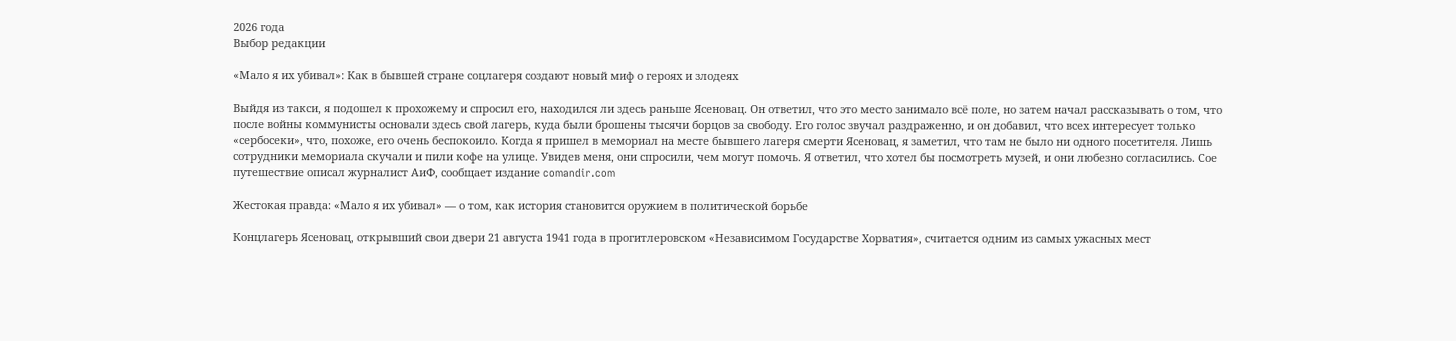2026 года
Выбор редакции

«Мало я их убивал»: Как в бывшей стране соцлагеря создают новый миф о героях и злодеях

Выйдя из такси, я подошел к прохожему и спросил его, находился ли здесь раньше Ясеновац. Он ответил, что это место занимало всё поле, но затем начал рассказывать о том, что после войны коммунисты основали здесь свой лагерь, куда были брошены тысячи борцов за свободу. Его голос звучал раздраженно, и он добавил, что всех интересует только «сербосеки», что, похоже, его очень беспокоило. Когда я пришел в мемориал на месте бывшего лагеря смерти Ясеновац, я заметил, что там не было ни одного посетителя. Лишь сотрудники мемориала скучали и пили кофе на улице. Увидев меня, они спросили, чем могут помочь. Я ответил, что хотел бы посмотреть музей, и они любезно согласились. Сое путешествие описал журналист АиФ, сообщает издание comandir.com

Жестокая правда: «Мало я их убивал» — о том, как история становится оружием в политической борьбе

Концлагерь Ясеновац, открывший свои двери 21 августа 1941 года в прогитлеровском «Независимом Государстве Хорватия», считается одним из самых ужасных мест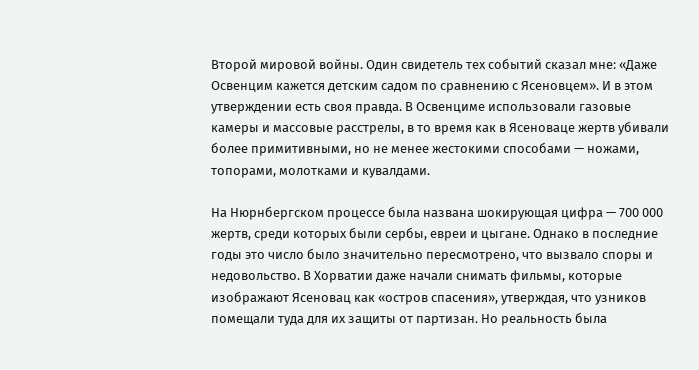Второй мировой войны. Один свидетель тех событий сказал мне: «Даже Освенцим кажется детским садом по сравнению с Ясеновцем». И в этом утверждении есть своя правда. В Освенциме использовали газовые камеры и массовые расстрелы, в то время как в Ясеноваце жертв убивали более примитивными, но не менее жестокими способами — ножами, топорами, молотками и кувалдами.

На Нюрнбергском процессе была названа шокирующая цифра — 700 000 жертв, среди которых были сербы, евреи и цыгане. Однако в последние годы это число было значительно пересмотрено, что вызвало споры и недовольство. В Хорватии даже начали снимать фильмы, которые изображают Ясеновац как «остров спасения», утверждая, что узников помещали туда для их защиты от партизан. Но реальность была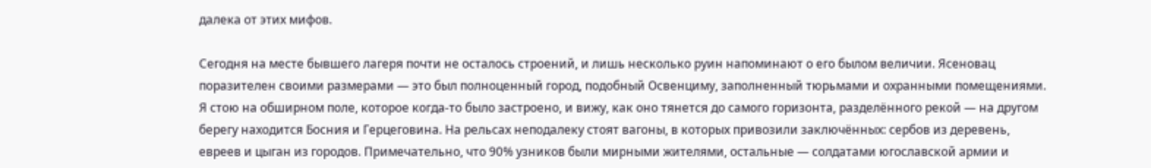далека от этих мифов.

Сегодня на месте бывшего лагеря почти не осталось строений, и лишь несколько руин напоминают о его былом величии. Ясеновац поразителен своими размерами — это был полноценный город, подобный Освенциму, заполненный тюрьмами и охранными помещениями. Я стою на обширном поле, которое когда-то было застроено, и вижу, как оно тянется до самого горизонта, разделённого рекой — на другом берегу находится Босния и Герцеговина. На рельсах неподалеку стоят вагоны, в которых привозили заключённых: сербов из деревень, евреев и цыган из городов. Примечательно, что 90% узников были мирными жителями, остальные — солдатами югославской армии и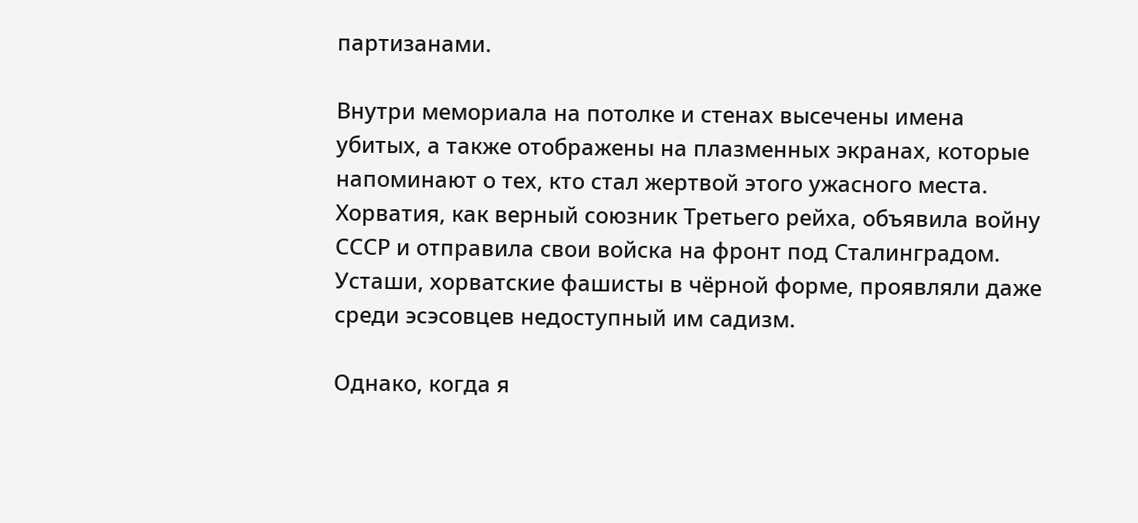партизанами.

Внутри мемориала на потолке и стенах высечены имена убитых, а также отображены на плазменных экранах, которые напоминают о тех, кто стал жертвой этого ужасного места. Хорватия, как верный союзник Третьего рейха, объявила войну СССР и отправила свои войска на фронт под Сталинградом. Усташи, хорватские фашисты в чёрной форме, проявляли даже среди эсэсовцев недоступный им садизм.

Однако, когда я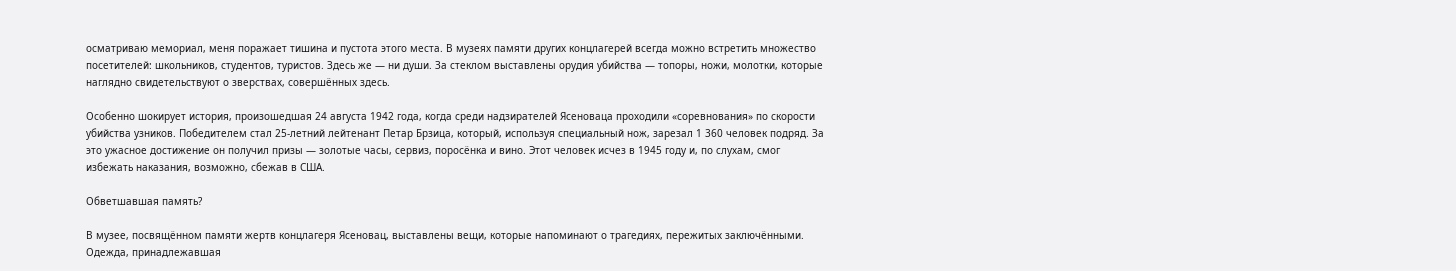осматриваю мемориал, меня поражает тишина и пустота этого места. В музеях памяти других концлагерей всегда можно встретить множество посетителей: школьников, студентов, туристов. Здесь же — ни души. За стеклом выставлены орудия убийства — топоры, ножи, молотки, которые наглядно свидетельствуют о зверствах, совершённых здесь.

Особенно шокирует история, произошедшая 24 августа 1942 года, когда среди надзирателей Ясеноваца проходили «соревнования» по скорости убийства узников. Победителем стал 25-летний лейтенант Петар Брзица, который, используя специальный нож, зарезал 1 360 человек подряд. За это ужасное достижение он получил призы — золотые часы, сервиз, поросёнка и вино. Этот человек исчез в 1945 году и, по слухам, смог избежать наказания, возможно, сбежав в США.

Обветшавшая память?

В музее, посвящённом памяти жертв концлагеря Ясеновац, выставлены вещи, которые напоминают о трагедиях, пережитых заключёнными. Одежда, принадлежавшая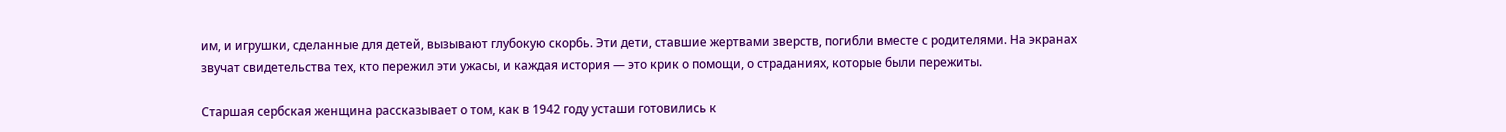им, и игрушки, сделанные для детей, вызывают глубокую скорбь. Эти дети, ставшие жертвами зверств, погибли вместе с родителями. На экранах звучат свидетельства тех, кто пережил эти ужасы, и каждая история — это крик о помощи, о страданиях, которые были пережиты.

Старшая сербская женщина рассказывает о том, как в 1942 году усташи готовились к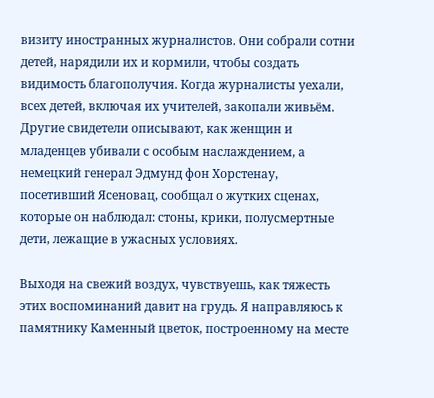визиту иностранных журналистов. Они собрали сотни детей, нарядили их и кормили, чтобы создать видимость благополучия. Когда журналисты уехали, всех детей, включая их учителей, закопали живьём. Другие свидетели описывают, как женщин и младенцев убивали с особым наслаждением, а немецкий генерал Эдмунд фон Хорстенау, посетивший Ясеновац, сообщал о жутких сценах, которые он наблюдал: стоны, крики, полусмертные дети, лежащие в ужасных условиях.

Выходя на свежий воздух, чувствуешь, как тяжесть этих воспоминаний давит на грудь. Я направляюсь к памятнику Каменный цветок, построенному на месте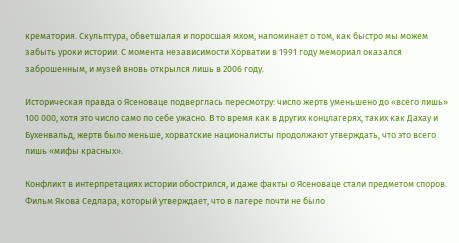крематория. Скульптура, обветшалая и поросшая мхом, напоминает о том, как быстро мы можем забыть уроки истории. С момента независимости Хорватии в 1991 году мемориал оказался заброшенным, и музей вновь открылся лишь в 2006 году.

Историческая правда о Ясеноваце подверглась пересмотру: число жертв уменьшено до «всего лишь» 100 000, хотя это число само по себе ужасно. В то время как в других концлагерях, таких как Дахау и Бухенвальд, жертв было меньше, хорватские националисты продолжают утверждать, что это всего лишь «мифы красных».

Конфликт в интерпретациях истории обострился, и даже факты о Ясеноваце стали предметом споров. Фильм Якова Седлара, который утверждает, что в лагере почти не было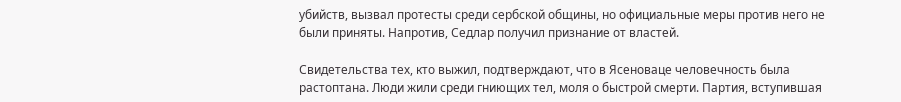убийств, вызвал протесты среди сербской общины, но официальные меры против него не были приняты. Напротив, Седлар получил признание от властей.

Свидетельства тех, кто выжил, подтверждают, что в Ясеноваце человечность была растоптана. Люди жили среди гниющих тел, моля о быстрой смерти. Партия, вступившая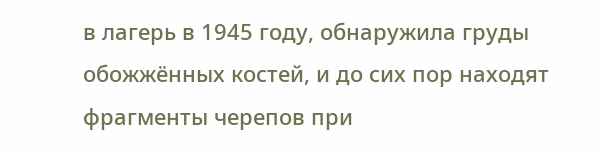в лагерь в 1945 году, обнаружила груды обожжённых костей, и до сих пор находят фрагменты черепов при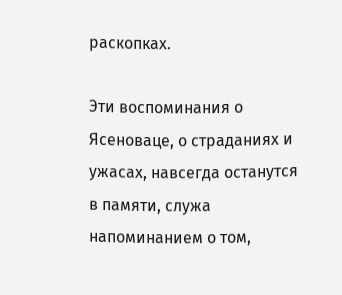раскопках.

Эти воспоминания о Ясеноваце, о страданиях и ужасах, навсегда останутся в памяти, служа напоминанием о том,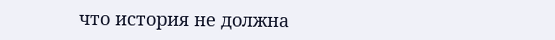что история не должна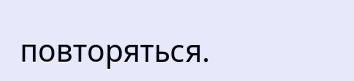повторяться.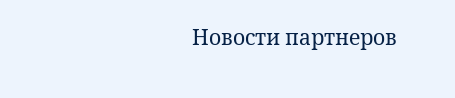Новости партнеров